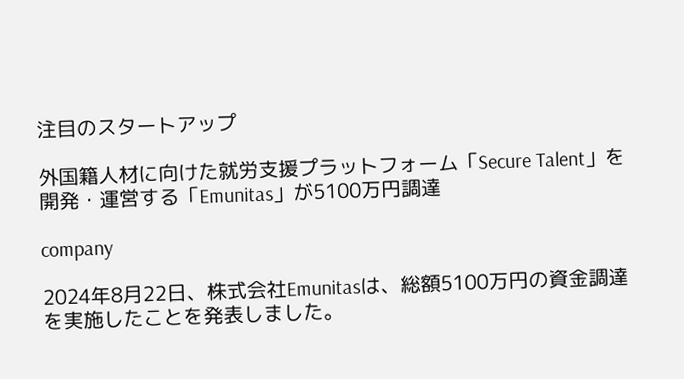注目のスタートアップ

外国籍人材に向けた就労支援プラットフォーム「Secure Talent」を開発・運営する「Emunitas」が5100万円調達

company

2024年8月22日、株式会社Emunitasは、総額5100万円の資金調達を実施したことを発表しました。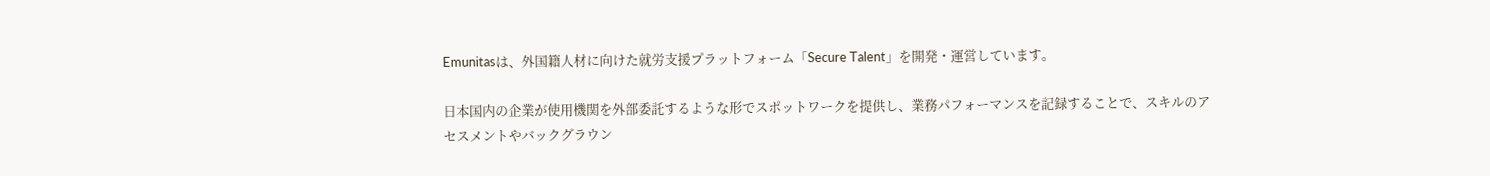Emunitasは、外国籍人材に向けた就労支援プラットフォーム「Secure Talent」を開発・運営しています。

日本国内の企業が使用機関を外部委託するような形でスポットワークを提供し、業務パフォーマンスを記録することで、スキルのアセスメントやバックグラウン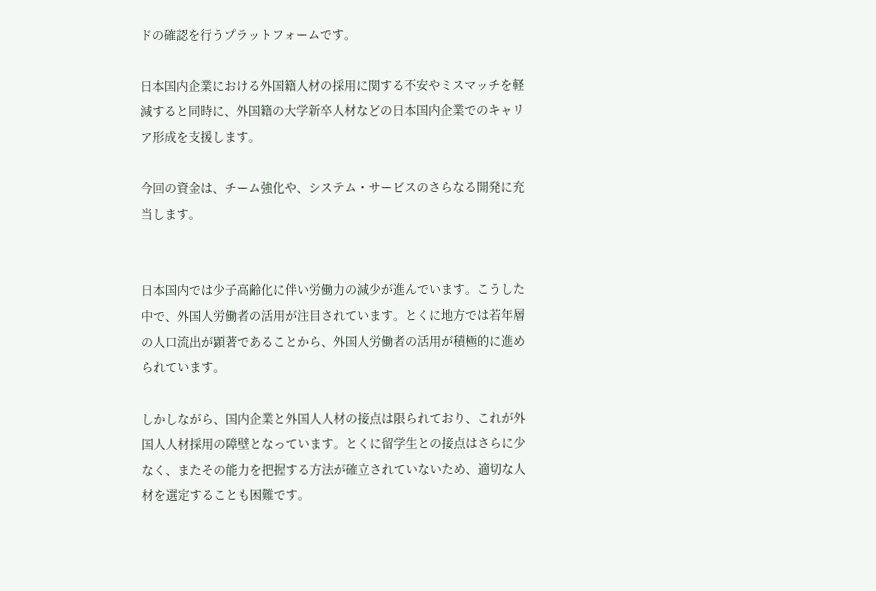ドの確認を行うプラットフォームです。

日本国内企業における外国籍人材の採用に関する不安やミスマッチを軽減すると同時に、外国籍の大学新卒人材などの日本国内企業でのキャリア形成を支援します。

今回の資金は、チーム強化や、システム・サービスのさらなる開発に充当します。


日本国内では少子高齢化に伴い労働力の減少が進んでいます。こうした中で、外国人労働者の活用が注目されています。とくに地方では若年層の人口流出が顕著であることから、外国人労働者の活用が積極的に進められています。

しかしながら、国内企業と外国人人材の接点は限られており、これが外国人人材採用の障壁となっています。とくに留学生との接点はさらに少なく、またその能力を把握する方法が確立されていないため、適切な人材を選定することも困難です。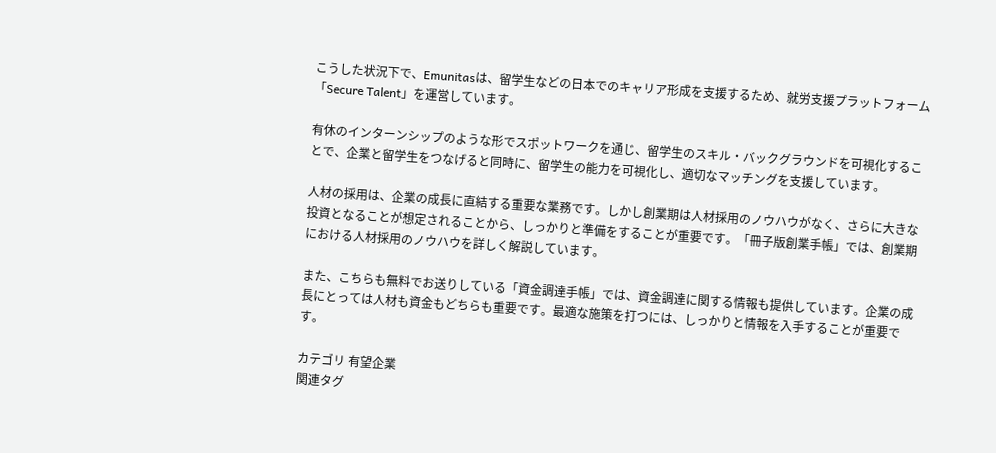こうした状況下で、Emunitasは、留学生などの日本でのキャリア形成を支援するため、就労支援プラットフォーム「Secure Talent」を運営しています。

有休のインターンシップのような形でスポットワークを通じ、留学生のスキル・バックグラウンドを可視化することで、企業と留学生をつなげると同時に、留学生の能力を可視化し、適切なマッチングを支援しています。

人材の採用は、企業の成長に直結する重要な業務です。しかし創業期は人材採用のノウハウがなく、さらに大きな投資となることが想定されることから、しっかりと準備をすることが重要です。「冊子版創業手帳」では、創業期における人材採用のノウハウを詳しく解説しています。

また、こちらも無料でお送りしている「資金調達手帳」では、資金調達に関する情報も提供しています。企業の成長にとっては人材も資金もどちらも重要です。最適な施策を打つには、しっかりと情報を入手することが重要です。

カテゴリ 有望企業
関連タグ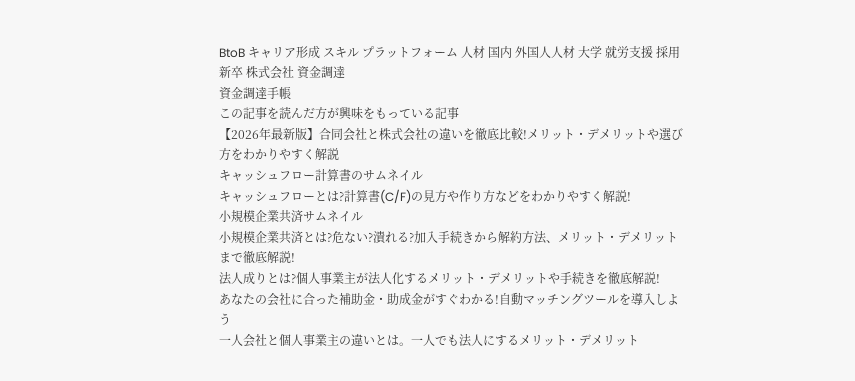BtoB キャリア形成 スキル プラットフォーム 人材 国内 外国人人材 大学 就労支援 採用 新卒 株式会社 資金調達
資金調達手帳
この記事を読んだ方が興味をもっている記事
【2026年最新版】合同会社と株式会社の違いを徹底比較!メリット・デメリットや選び方をわかりやすく解説
キャッシュフロー計算書のサムネイル
キャッシュフローとは?計算書(C/F)の見方や作り方などをわかりやすく解説!
小規模企業共済サムネイル
小規模企業共済とは?危ない?潰れる?加入手続きから解約方法、メリット・デメリットまで徹底解説!
法人成りとは?個人事業主が法人化するメリット・デメリットや手続きを徹底解説!
あなたの会社に合った補助金・助成金がすぐわかる!自動マッチングツールを導入しよう
一人会社と個人事業主の違いとは。一人でも法人にするメリット・デメリット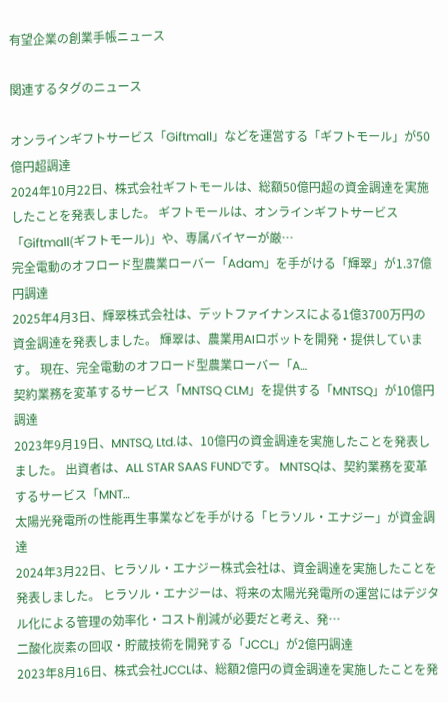有望企業の創業手帳ニュース

関連するタグのニュース

オンラインギフトサービス「Giftmall」などを運営する「ギフトモール」が50億円超調達
2024年10月22日、株式会社ギフトモールは、総額50億円超の資金調達を実施したことを発表しました。 ギフトモールは、オンラインギフトサービス「Giftmall(ギフトモール)」や、専属バイヤーが厳…
完全電動のオフロード型農業ローバー「Adam」を手がける「輝翠」が1.37億円調達
2025年4月3日、輝翠株式会社は、デットファイナンスによる1億3700万円の資金調達を発表しました。 輝翠は、農業用AIロボットを開発・提供しています。 現在、完全電動のオフロード型農業ローバー「A…
契約業務を変革するサービス「MNTSQ CLM」を提供する「MNTSQ」が10億円調達
2023年9月19日、MNTSQ, Ltd.は、10億円の資金調達を実施したことを発表しました。 出資者は、ALL STAR SAAS FUNDです。 MNTSQは、契約業務を変革するサービス「MNT…
太陽光発電所の性能再生事業などを手がける「ヒラソル・エナジー」が資金調達
2024年3月22日、ヒラソル・エナジー株式会社は、資金調達を実施したことを発表しました。 ヒラソル・エナジーは、将来の太陽光発電所の運営にはデジタル化による管理の効率化・コスト削減が必要だと考え、発…
二酸化炭素の回収・貯蔵技術を開発する「JCCL」が2億円調達
2023年8月16日、株式会社JCCLは、総額2億円の資金調達を実施したことを発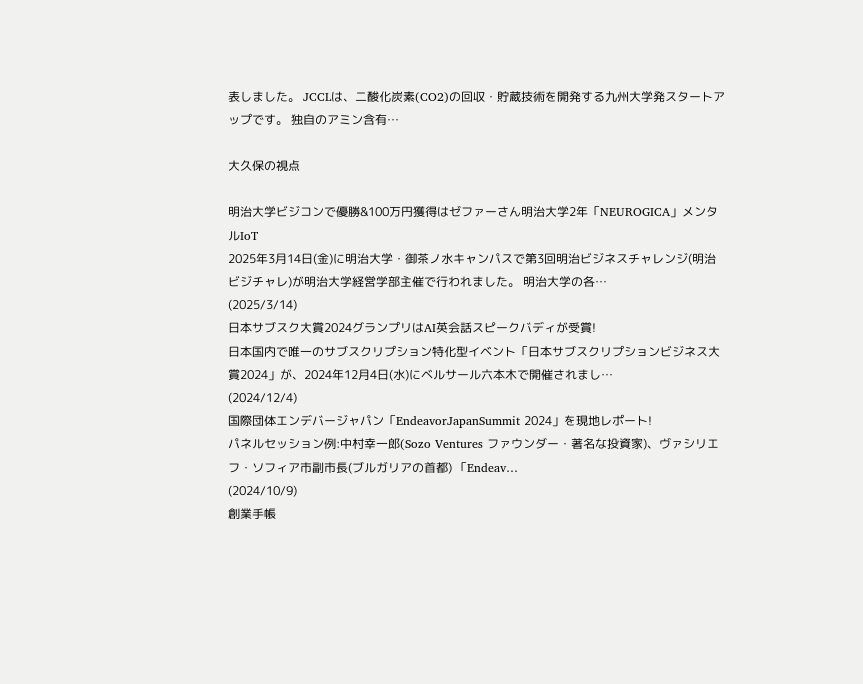表しました。 JCCLは、二酸化炭素(CO2)の回収・貯蔵技術を開発する九州大学発スタートアップです。 独自のアミン含有…

大久保の視点

明治大学ビジコンで優勝&100万円獲得はゼファーさん明治大学2年「NEUROGICA」メンタルIoT
2025年3月14日(金)に明治大学・御茶ノ水キャンパスで第3回明治ビジネスチャレンジ(明治ビジチャレ)が明治大学経営学部主催で行われました。 明治大学の各…
(2025/3/14)
日本サブスク大賞2024グランプリはAI英会話スピークバディが受賞!
日本国内で唯一のサブスクリプション特化型イベント「日本サブスクリプションビジネス大賞2024」が、2024年12月4日(水)にベルサール六本木で開催されまし…
(2024/12/4)
国際団体エンデバージャパン「EndeavorJapanSummit 2024」を現地レポート!
パネルセッション例:中村幸一郎(Sozo Ventures ファウンダー・著名な投資家)、ヴァシリエフ・ソフィア市副市長(ブルガリアの首都) 「Endeav…
(2024/10/9)
創業手帳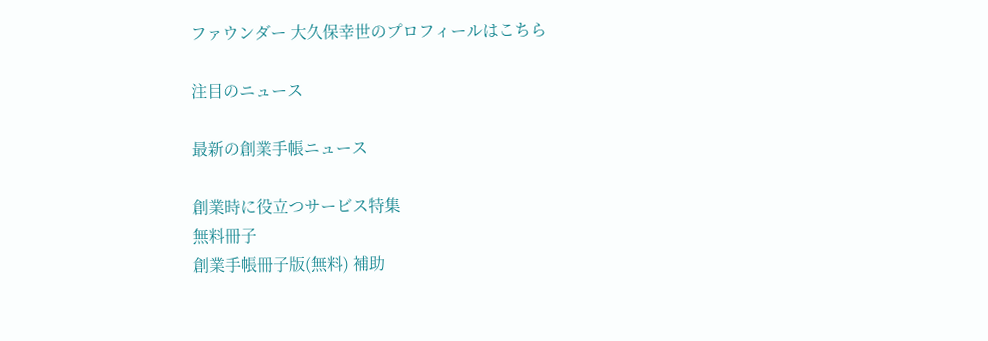ファウンダー 大久保幸世のプロフィールはこちら

注目のニュース

最新の創業手帳ニュース

創業時に役立つサービス特集
無料冊子
創業手帳冊子版(無料) 補助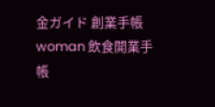金ガイド 創業手帳woman 飲食開業手帳